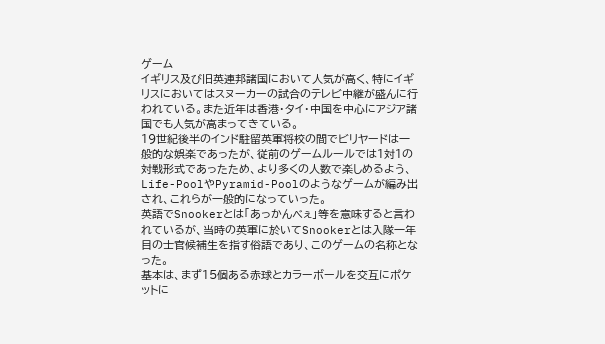ゲーム
イギリス及び旧英連邦諸国において人気が高く、特にイギリスにおいてはスヌーカーの試合のテレビ中継が盛んに行われている。また近年は香港・タイ・中国を中心にアジア諸国でも人気が高まってきている。
19世紀後半のインド駐留英軍将校の間でビリヤードは一般的な娯楽であったが、従前のゲームルールでは1対1の対戦形式であったため、より多くの人数で楽しめるよう、Life-PoolやPyramid-Poolのようなゲームが編み出され、これらが一般的になっていった。
英語でSnookerとは「あっかんべぇ」等を意味すると言われているが、当時の英軍に於いてSnookerとは入隊一年目の士官候補生を指す俗語であり、このゲームの名称となった。
基本は、まず15個ある赤球とカラーボールを交互にポケットに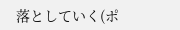落としていく(ポ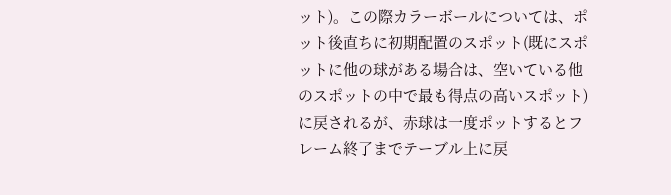ット)。この際カラーボールについては、ポット後直ちに初期配置のスポット(既にスポットに他の球がある場合は、空いている他のスポットの中で最も得点の高いスポット)に戻されるが、赤球は一度ポットするとフレーム終了までテーブル上に戻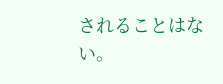されることはない。